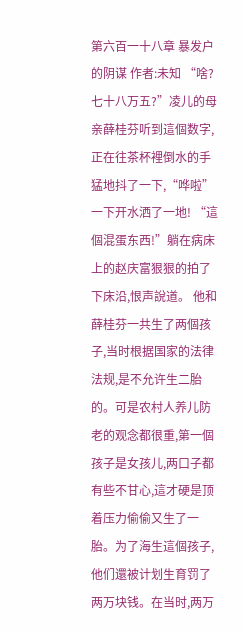第六百一十八章 暴发户的阴谋 作者:未知 “啥?七十八万五?”凌儿的母亲薛桂芬听到這個数字,正在往茶杯裡倒水的手猛地抖了一下,“哗啦”一下开水洒了一地! “這個混蛋东西!”躺在病床上的赵庆富狠狠的拍了下床沿,恨声說道。 他和薛桂芬一共生了两個孩子,当时根据国家的法律法规,是不允许生二胎的。可是农村人养儿防老的观念都很重,第一個孩子是女孩儿,两口子都有些不甘心,這才硬是顶着压力偷偷又生了一胎。为了海生這個孩子,他们還被计划生育罚了两万块钱。在当时,两万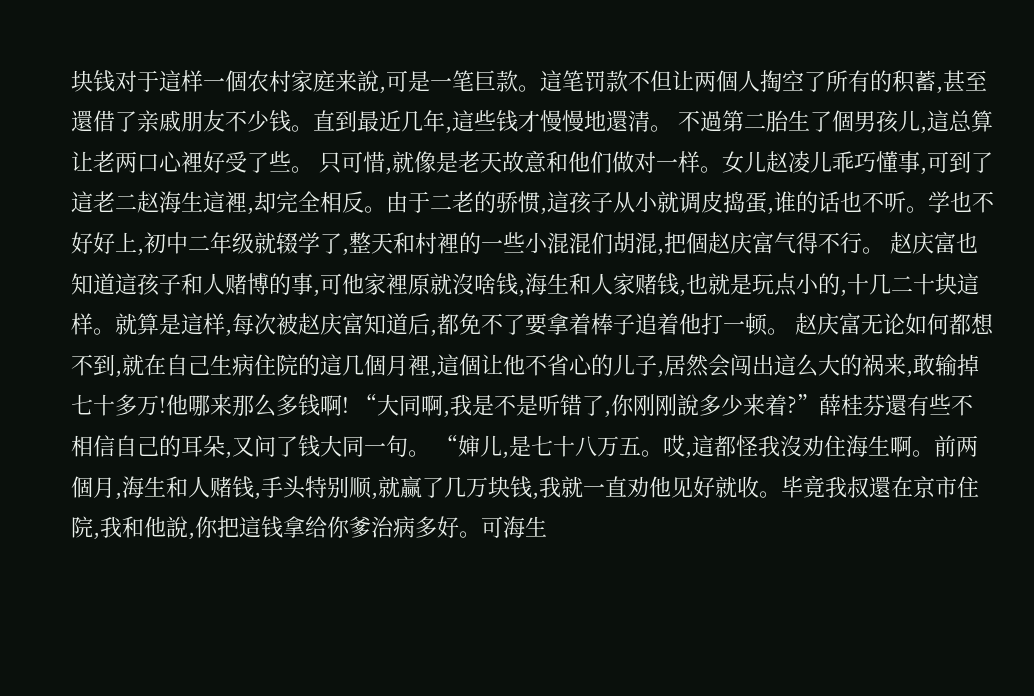块钱对于這样一個农村家庭来說,可是一笔巨款。這笔罚款不但让两個人掏空了所有的积蓄,甚至還借了亲戚朋友不少钱。直到最近几年,這些钱才慢慢地還清。 不過第二胎生了個男孩儿,這总算让老两口心裡好受了些。 只可惜,就像是老天故意和他们做对一样。女儿赵凌儿乖巧懂事,可到了這老二赵海生這裡,却完全相反。由于二老的骄惯,這孩子从小就调皮捣蛋,谁的话也不听。学也不好好上,初中二年级就辍学了,整天和村裡的一些小混混们胡混,把個赵庆富气得不行。 赵庆富也知道這孩子和人赌博的事,可他家裡原就沒啥钱,海生和人家赌钱,也就是玩点小的,十几二十块這样。就算是這样,每次被赵庆富知道后,都免不了要拿着棒子追着他打一顿。 赵庆富无论如何都想不到,就在自己生病住院的這几個月裡,這個让他不省心的儿子,居然会闯出這么大的祸来,敢输掉七十多万!他哪来那么多钱啊! “大同啊,我是不是听错了,你刚刚說多少来着?”薛桂芬還有些不相信自己的耳朵,又问了钱大同一句。 “婶儿,是七十八万五。哎,這都怪我沒劝住海生啊。前两個月,海生和人赌钱,手头特别顺,就赢了几万块钱,我就一直劝他见好就收。毕竟我叔還在京市住院,我和他說,你把這钱拿给你爹治病多好。可海生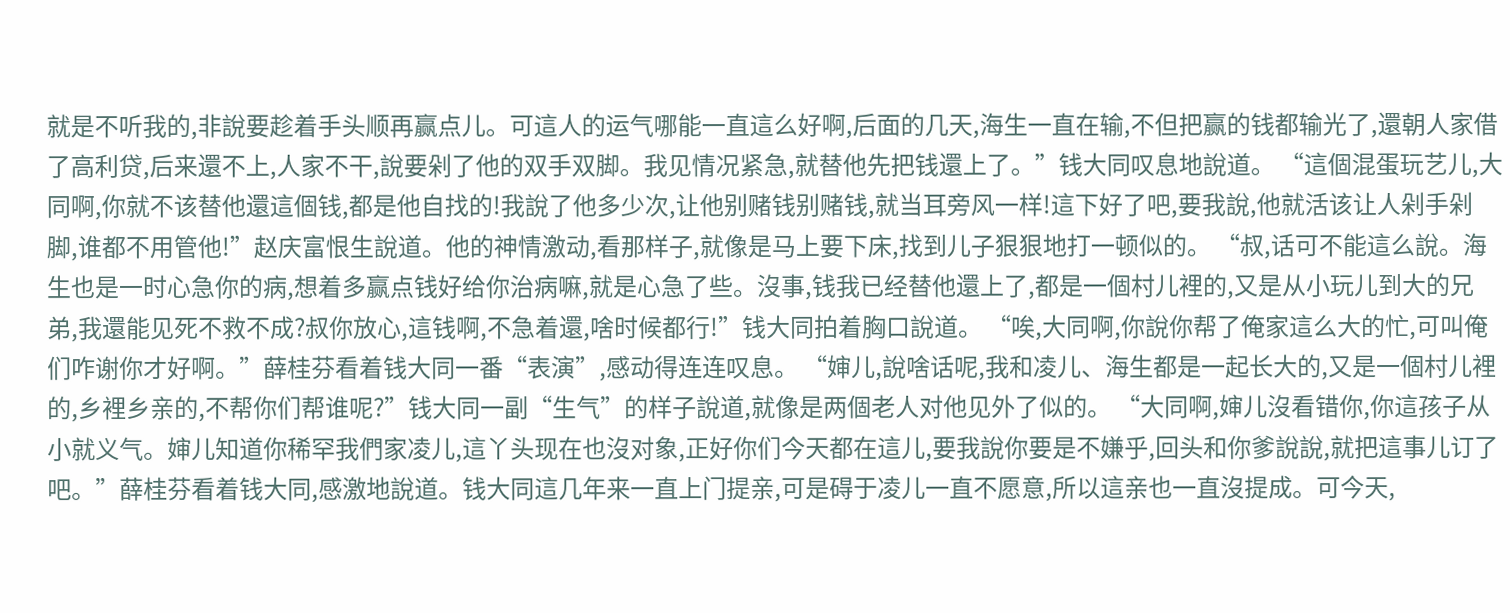就是不听我的,非說要趁着手头顺再赢点儿。可這人的运气哪能一直這么好啊,后面的几天,海生一直在输,不但把赢的钱都输光了,還朝人家借了高利贷,后来還不上,人家不干,說要剁了他的双手双脚。我见情况紧急,就替他先把钱還上了。”钱大同叹息地說道。 “這個混蛋玩艺儿,大同啊,你就不该替他還這個钱,都是他自找的!我說了他多少次,让他别赌钱别赌钱,就当耳旁风一样!這下好了吧,要我說,他就活该让人剁手剁脚,谁都不用管他!”赵庆富恨生說道。他的神情激动,看那样子,就像是马上要下床,找到儿子狠狠地打一顿似的。 “叔,话可不能這么說。海生也是一时心急你的病,想着多赢点钱好给你治病嘛,就是心急了些。沒事,钱我已经替他還上了,都是一個村儿裡的,又是从小玩儿到大的兄弟,我還能见死不救不成?叔你放心,這钱啊,不急着還,啥时候都行!”钱大同拍着胸口說道。 “唉,大同啊,你說你帮了俺家這么大的忙,可叫俺们咋谢你才好啊。”薛桂芬看着钱大同一番“表演”,感动得连连叹息。 “婶儿,說啥话呢,我和凌儿、海生都是一起长大的,又是一個村儿裡的,乡裡乡亲的,不帮你们帮谁呢?”钱大同一副“生气”的样子說道,就像是两個老人对他见外了似的。 “大同啊,婶儿沒看错你,你這孩子从小就义气。婶儿知道你稀罕我們家凌儿,這丫头现在也沒对象,正好你们今天都在這儿,要我說你要是不嫌乎,回头和你爹說說,就把這事儿订了吧。”薛桂芬看着钱大同,感激地說道。钱大同這几年来一直上门提亲,可是碍于凌儿一直不愿意,所以這亲也一直沒提成。可今天,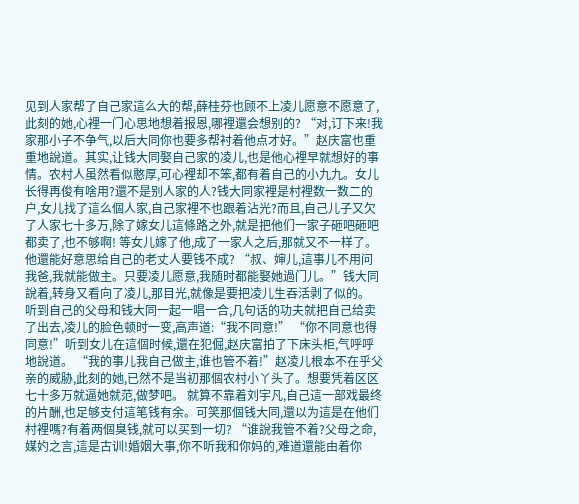见到人家帮了自己家這么大的帮,薛桂芬也顾不上凌儿愿意不愿意了,此刻的她,心裡一门心思地想着报恩,哪裡還会想别的? “对,订下来!我家那小子不争气,以后大同你也要多帮衬着他点才好。”赵庆富也重重地說道。其实,让钱大同娶自己家的凌儿,也是他心裡早就想好的事情。农村人虽然看似憨厚,可心裡却不笨,都有着自己的小九九。女儿长得再俊有啥用?還不是别人家的人?钱大同家裡是村裡数一数二的户,女儿找了這么個人家,自己家裡不也跟着沾光?而且,自己儿子又欠了人家七十多万,除了嫁女儿這條路之外,就是把他们一家子砸吧砸吧都卖了,也不够啊! 等女儿嫁了他,成了一家人之后,那就又不一样了。他還能好意思给自己的老丈人要钱不成? “叔、婶儿,這事儿不用问我爸,我就能做主。只要凌儿愿意,我随时都能娶她過门儿。”钱大同說着,转身又看向了凌儿,那目光,就像是要把凌儿生吞活剥了似的。 听到自己的父母和钱大同一起一唱一合,几句话的功夫就把自己给卖了出去,凌儿的脸色顿时一变,高声道:“我不同意!” “你不同意也得同意!”听到女儿在這個时候,還在犯倔,赵庆富拍了下床头柜,气呼呼地說道。 “我的事儿我自己做主,谁也管不着!”赵凌儿根本不在乎父亲的威胁,此刻的她,已然不是当初那個农村小丫头了。想要凭着区区七十多万就逼她就范,做梦吧。 就算不靠着刘宇凡,自己這一部戏最终的片酬,也足够支付這笔钱有余。可笑那個钱大同,還以为這是在他们村裡嗎?有着两個臭钱,就可以买到一切? “谁說我管不着?父母之命,媒妁之言,這是古训!婚姻大事,你不听我和你妈的,难道還能由着你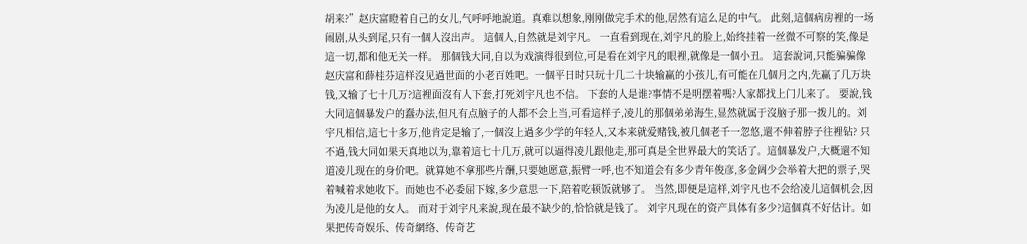胡来?”赵庆富瞪着自己的女儿,气呼呼地說道。真难以想象,刚刚做完手术的他,居然有這么足的中气。 此刻,這個病房裡的一场闹剧,从头到尾,只有一個人沒出声。 這個人,自然就是刘宇凡。 一直看到现在,刘宇凡的脸上,始终挂着一丝微不可察的笑,像是這一切,都和他无关一样。 那個钱大同,自以为戏演得很到位,可是看在刘宇凡的眼裡,就像是一個小丑。 這套說词,只能骗骗像赵庆富和薛桂芬這样沒见過世面的小老百姓吧。一個平日时只玩十几二十块输赢的小孩儿,有可能在几個月之内,先赢了几万块钱,又输了七十几万?這裡面沒有人下套,打死刘宇凡也不信。 下套的人是谁?事情不是明摆着嗎?人家都找上门儿来了。 要說,钱大同這個暴发户的蠢办法,但凡有点脑子的人都不会上当,可看這样子,凌儿的那個弟弟海生,显然就属于沒脑子那一拨儿的。刘宇凡相信,這七十多万,他肯定是输了,一個沒上過多少学的年轻人,又本来就爱赌钱,被几個老千一忽悠,還不伸着脖子往裡钻? 只不過,钱大同如果天真地以为,靠着這七十几万,就可以逼得凌儿跟他走,那可真是全世界最大的笑话了。這個暴发户,大概還不知道凌儿现在的身价吧。就算她不拿那些片酬,只要她愿意,振臂一呼,也不知道会有多少青年俊彦,多金阔少会举着大把的票子,哭着喊着求她收下。而她也不必委屈下嫁,多少意思一下,陪着吃顿饭就够了。 当然,即便是這样,刘宇凡也不会给凌儿這個机会,因为凌儿是他的女人。 而对于刘宇凡来說,现在最不缺少的,恰恰就是钱了。 刘宇凡现在的资产具体有多少?這個真不好估计。如果把传奇娱乐、传奇網络、传奇艺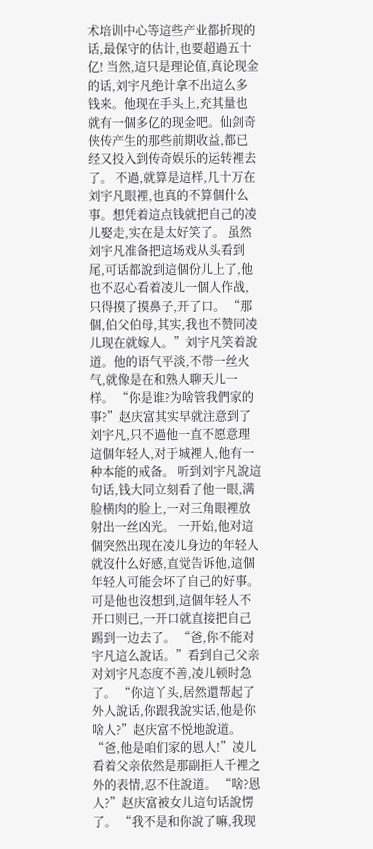术培训中心等這些产业都折现的话,最保守的估计,也要超過五十亿! 当然,這只是理论值,真论现金的话,刘宇凡绝计拿不出這么多钱来。他现在手头上,充其量也就有一個多亿的现金吧。仙剑奇侠传产生的那些前期收益,都已经又投入到传奇娱乐的运转裡去了。 不過,就算是這样,几十万在刘宇凡眼裡,也真的不算個什么事。想凭着這点钱就把自己的凌儿娶走,实在是太好笑了。 虽然刘宇凡准备把這场戏从头看到尾,可话都說到這個份儿上了,他也不忍心看着凌儿一個人作战,只得摸了摸鼻子,开了口。 “那個,伯父伯母,其实,我也不赞同凌儿现在就嫁人。”刘宇凡笑着說道。他的语气平淡,不带一丝火气,就像是在和熟人聊天儿一样。 “你是谁?为啥管我們家的事?”赵庆富其实早就注意到了刘宇凡,只不過他一直不愿意理這個年轻人,对于城裡人,他有一种本能的戒备。 听到刘宇凡說這句话,钱大同立刻看了他一眼,满脸横肉的脸上,一对三角眼裡放射出一丝凶光。 一开始,他对這個突然出现在凌儿身边的年轻人就沒什么好感,直觉告诉他,這個年轻人可能会坏了自己的好事。 可是他也沒想到,這個年轻人不开口则已,一开口就直接把自己踢到一边去了。 “爸,你不能对宇凡這么說话。”看到自己父亲对刘宇凡态度不善,凌儿顿时急了。 “你這丫头,居然還帮起了外人說话,你跟我說实话,他是你啥人?”赵庆富不悦地說道。 “爸,他是咱们家的恩人!”凌儿看着父亲依然是那副拒人千裡之外的表情,忍不住說道。 “啥?恩人?”赵庆富被女儿這句话說愣了。 “我不是和你說了嘛,我现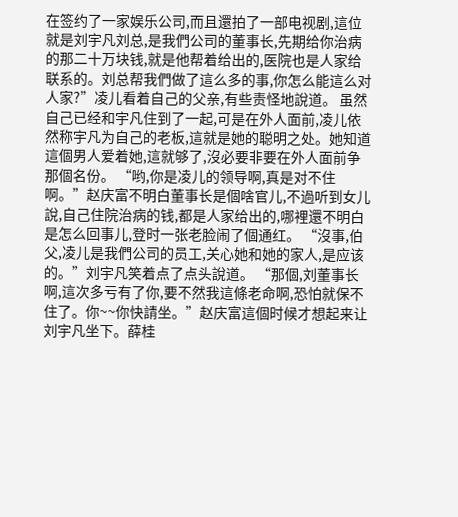在签约了一家娱乐公司,而且還拍了一部电视剧,這位就是刘宇凡刘总,是我們公司的董事长,先期给你治病的那二十万块钱,就是他帮着给出的,医院也是人家给联系的。刘总帮我們做了這么多的事,你怎么能這么对人家?”凌儿看着自己的父亲,有些责怪地說道。 虽然自己已经和宇凡住到了一起,可是在外人面前,凌儿依然称宇凡为自己的老板,這就是她的聪明之处。她知道這個男人爱着她,這就够了,沒必要非要在外人面前争那個名份。 “哟,你是凌儿的领导啊,真是对不住啊。”赵庆富不明白董事长是個啥官儿,不過听到女儿說,自己住院治病的钱,都是人家给出的,哪裡還不明白是怎么回事儿,登时一张老脸闹了個通红。 “沒事,伯父,凌儿是我們公司的员工,关心她和她的家人,是应该的。”刘宇凡笑着点了点头說道。 “那個,刘董事长啊,這次多亏有了你,要不然我這條老命啊,恐怕就保不住了。你~~你快請坐。”赵庆富這個时候才想起来让刘宇凡坐下。薛桂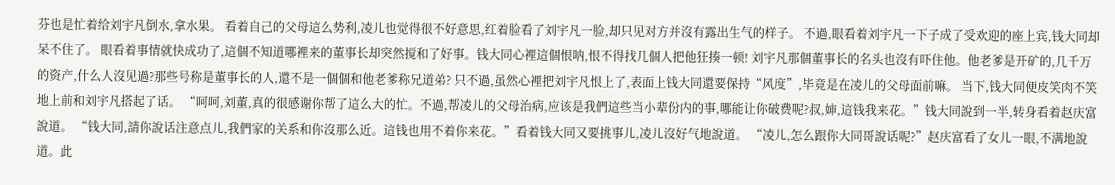芬也是忙着给刘宇凡倒水,拿水果。 看着自己的父母這么势利,凌儿也觉得很不好意思,红着脸看了刘宇凡一脸,却只见对方并沒有露出生气的样子。 不過,眼看着刘宇凡一下子成了受欢迎的座上宾,钱大同却呆不住了。 眼看着事情就快成功了,這個不知道哪裡来的董事长却突然搅和了好事。钱大同心裡這個恨呐,恨不得找几個人把他狂揍一顿! 刘宇凡那個董事长的名头也沒有吓住他。他老爹是开矿的,几千万的资产,什么人沒见過?那些号称是董事长的人,還不是一個個和他老爹称兄道弟? 只不過,虽然心裡把刘宇凡恨上了,表面上钱大同還要保持“风度”,毕竟是在凌儿的父母面前嘛。 当下,钱大同便皮笑肉不笑地上前和刘宇凡搭起了话。 “呵呵,刘董,真的很感谢你帮了這么大的忙。不過,帮凌儿的父母治病,应该是我們這些当小辈份内的事,哪能让你破费呢?叔,婶,這钱我来花。”钱大同說到一半,转身看着赵庆富說道。 “钱大同,請你說话注意点儿,我們家的关系和你沒那么近。這钱也用不着你来花。”看着钱大同又要挑事儿,凌儿沒好气地說道。 “凌儿,怎么跟你大同哥說话呢?”赵庆富看了女儿一眼,不满地說道。此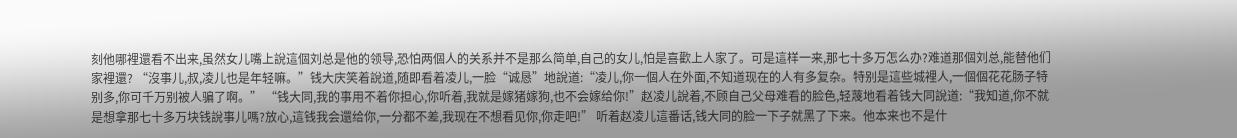刻他哪裡還看不出来,虽然女儿嘴上說這個刘总是他的领导,恐怕两個人的关系并不是那么简单,自己的女儿,怕是喜歡上人家了。可是這样一来,那七十多万怎么办?难道那個刘总,能替他们家裡還? “沒事儿,叔,凌儿也是年轻嘛。”钱大庆笑着說道,随即看着凌儿,一脸“诚恳”地說道:“凌儿,你一個人在外面,不知道现在的人有多复杂。特别是這些城裡人,一個個花花肠子特别多,你可千万别被人骗了啊。” “钱大同,我的事用不着你担心,你听着,我就是嫁猪嫁狗,也不会嫁给你!”赵凌儿說着,不顾自己父母难看的脸色,轻蔑地看着钱大同說道:“我知道,你不就是想拿那七十多万块钱說事儿嗎?放心,這钱我会還给你,一分都不差,我现在不想看见你,你走吧!” 听着赵凌儿這番话,钱大同的脸一下子就黑了下来。他本来也不是什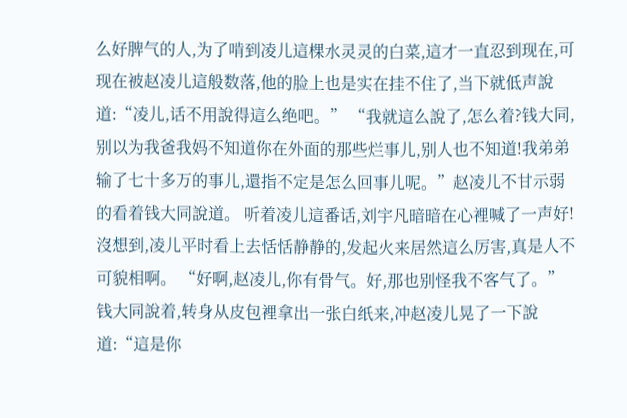么好脾气的人,为了啃到凌儿這棵水灵灵的白菜,這才一直忍到现在,可现在被赵凌儿這般数落,他的脸上也是实在挂不住了,当下就低声說道:“凌儿,话不用說得這么绝吧。” “我就這么說了,怎么着?钱大同,别以为我爸我妈不知道你在外面的那些烂事儿,别人也不知道!我弟弟输了七十多万的事儿,還指不定是怎么回事儿呢。”赵凌儿不甘示弱的看着钱大同說道。 听着凌儿這番话,刘宇凡暗暗在心裡喊了一声好!沒想到,凌儿平时看上去恬恬静静的,发起火来居然這么厉害,真是人不可貌相啊。 “好啊,赵凌儿,你有骨气。好,那也别怪我不客气了。”钱大同說着,转身从皮包裡拿出一张白纸来,冲赵凌儿晃了一下說道:“這是你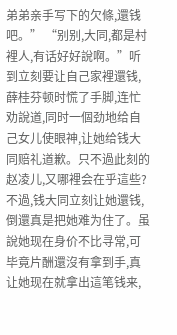弟弟亲手写下的欠條,還钱吧。” “别别,大同,都是村裡人,有话好好說啊。”听到立刻要让自己家裡還钱,薛桂芬顿时慌了手脚,连忙劝說道,同时一個劲地给自己女儿使眼神,让她给钱大同赔礼道歉。只不過此刻的赵凌儿,又哪裡会在乎這些? 不過,钱大同立刻让她還钱,倒還真是把她难为住了。虽說她现在身价不比寻常,可毕竟片酬還沒有拿到手,真让她现在就拿出這笔钱来,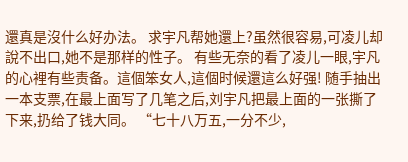還真是沒什么好办法。 求宇凡帮她還上?虽然很容易,可凌儿却說不出口,她不是那样的性子。 有些无奈的看了凌儿一眼,宇凡的心裡有些责备。這個笨女人,這個时候還這么好强! 随手抽出一本支票,在最上面写了几笔之后,刘宇凡把最上面的一张撕了下来,扔给了钱大同。 “七十八万五,一分不少,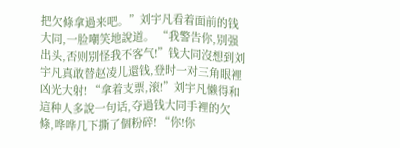把欠條拿過来吧。”刘宇凡看着面前的钱大同,一脸嘲笑地說道。 “我警告你,别强出头,否则别怪我不客气!”钱大同沒想到刘宇凡真敢替赵凌儿還钱,登时一对三角眼裡凶光大射! “拿着支票,滚!”刘宇凡懒得和這种人多說一句话,夺過钱大同手裡的欠條,哗哗几下撕了個粉碎! “你!你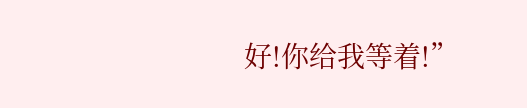好!你给我等着!”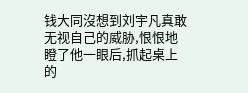钱大同沒想到刘宇凡真敢无视自己的威胁,恨恨地瞪了他一眼后,抓起桌上的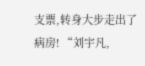支票,转身大步走出了病房! “刘宇凡,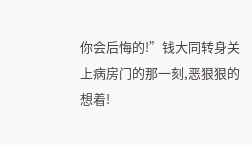你会后悔的!”钱大同转身关上病房门的那一刻,恶狠狠的想着!